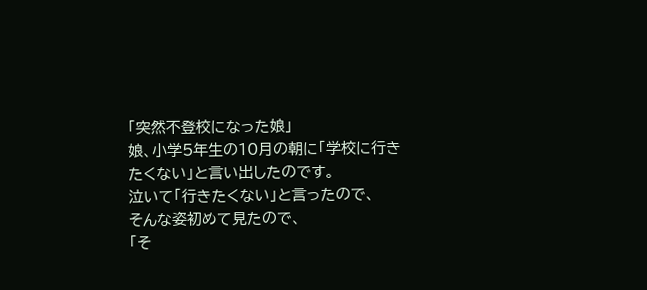「突然不登校になった娘」
娘、小学5年生の10月の朝に「学校に行きたくない」と言い出したのです。
泣いて「行きたくない」と言ったので、
そんな姿初めて見たので、
「そ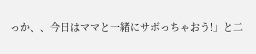っか、、今日はママと一緒にサボっちゃおう!」と二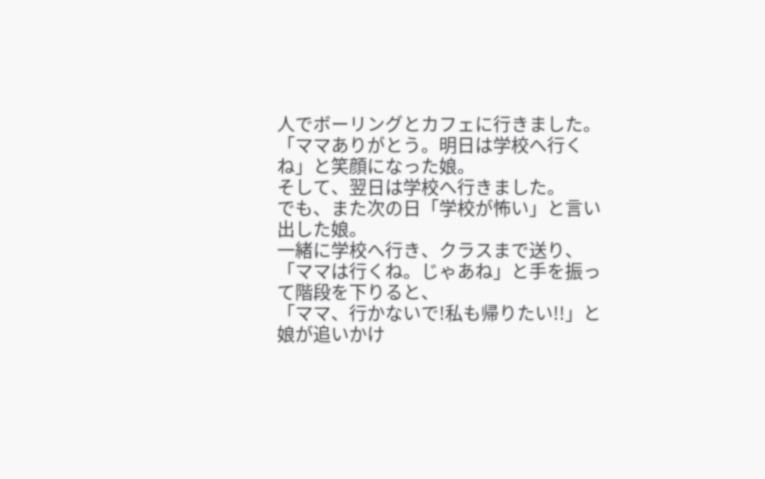人でボーリングとカフェに行きました。
「ママありがとう。明日は学校へ行くね」と笑顔になった娘。
そして、翌日は学校へ行きました。
でも、また次の日「学校が怖い」と言い出した娘。
一緒に学校へ行き、クラスまで送り、
「ママは行くね。じゃあね」と手を振って階段を下りると、
「ママ、行かないで!私も帰りたい!!」と娘が追いかけ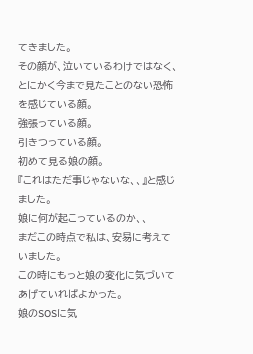てきました。
その顔が、泣いているわけではなく、とにかく今まで見たことのない恐怖を感じている顔。
強張っている顔。
引きつっている顔。
初めて見る娘の顔。
『これはただ事じゃないな、、』と感じました。
娘に何が起こっているのか、、
まだこの時点で私は、安易に考えていました。
この時にもっと娘の変化に気づいてあげていればよかった。
娘のSOSに気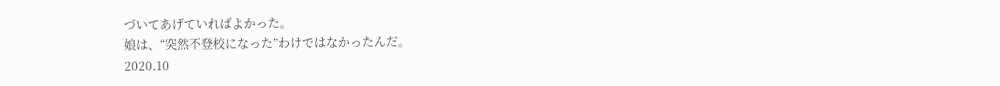づいてあげていればよかった。
娘は、“突然不登校になった”わけではなかったんだ。
2020.10